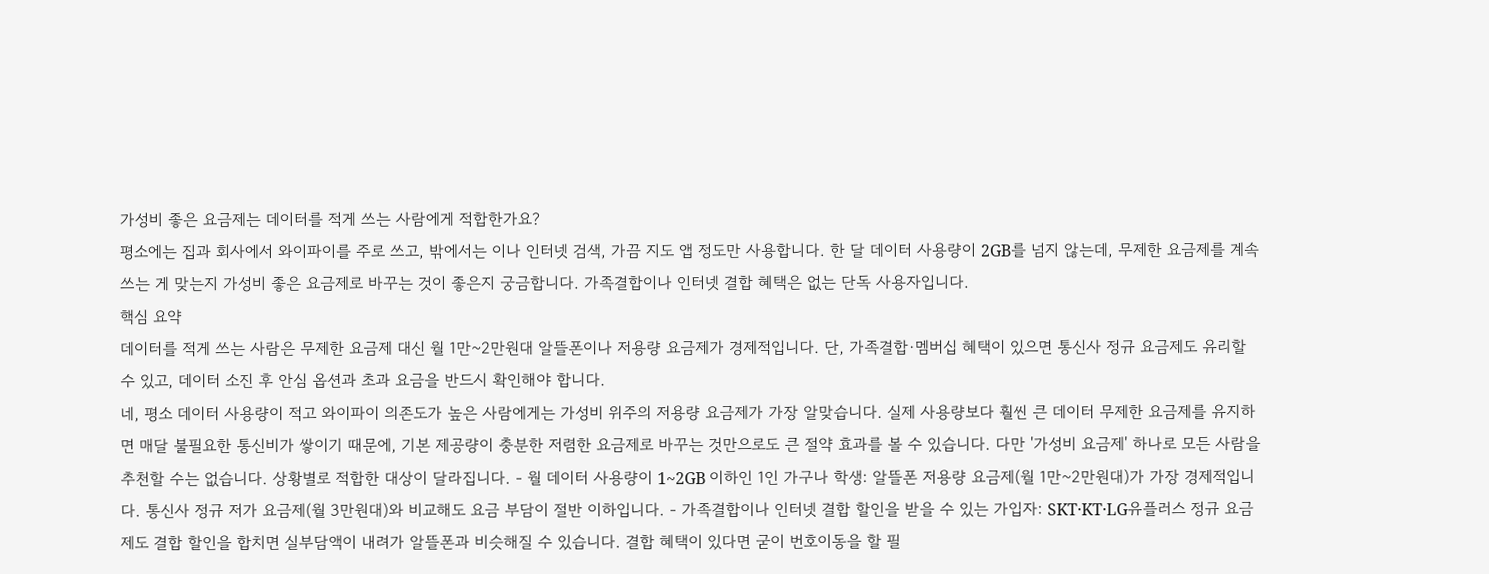가성비 좋은 요금제는 데이터를 적게 쓰는 사람에게 적합한가요?
평소에는 집과 회사에서 와이파이를 주로 쓰고, 밖에서는 이나 인터넷 검색, 가끔 지도 앱 정도만 사용합니다. 한 달 데이터 사용량이 2GB를 넘지 않는데, 무제한 요금제를 계속 쓰는 게 맞는지 가성비 좋은 요금제로 바꾸는 것이 좋은지 궁금합니다. 가족결합이나 인터넷 결합 혜택은 없는 단독 사용자입니다.
핵심 요약
데이터를 적게 쓰는 사람은 무제한 요금제 대신 월 1만~2만원대 알뜰폰이나 저용량 요금제가 경제적입니다. 단, 가족결합·멤버십 혜택이 있으면 통신사 정규 요금제도 유리할 수 있고, 데이터 소진 후 안심 옵션과 초과 요금을 반드시 확인해야 합니다.
네, 평소 데이터 사용량이 적고 와이파이 의존도가 높은 사람에게는 가성비 위주의 저용량 요금제가 가장 알맞습니다. 실제 사용량보다 훨씬 큰 데이터 무제한 요금제를 유지하면 매달 불필요한 통신비가 쌓이기 때문에, 기본 제공량이 충분한 저렴한 요금제로 바꾸는 것만으로도 큰 절약 효과를 볼 수 있습니다. 다만 '가성비 요금제' 하나로 모든 사람을 추천할 수는 없습니다. 상황별로 적합한 대상이 달라집니다. - 월 데이터 사용량이 1~2GB 이하인 1인 가구나 학생: 알뜰폰 저용량 요금제(월 1만~2만원대)가 가장 경제적입니다. 통신사 정규 저가 요금제(월 3만원대)와 비교해도 요금 부담이 절반 이하입니다. - 가족결합이나 인터넷 결합 할인을 받을 수 있는 가입자: SKT·KT·LG유플러스 정규 요금제도 결합 할인을 합치면 실부담액이 내려가 알뜰폰과 비슷해질 수 있습니다. 결합 혜택이 있다면 굳이 번호이동을 할 필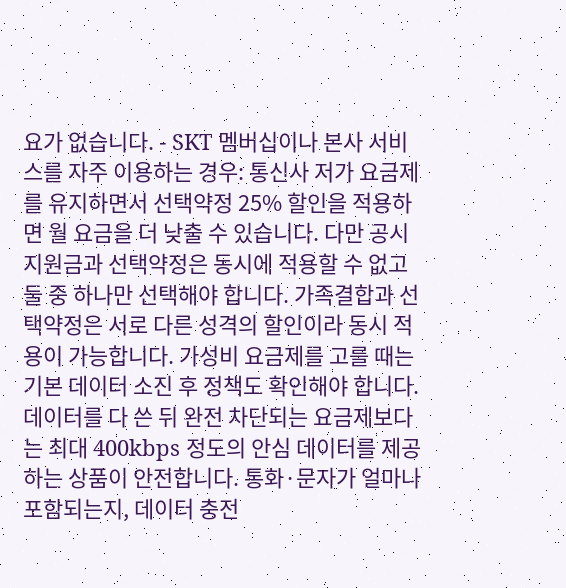요가 없습니다. - SKT 멤버십이나 본사 서비스를 자주 이용하는 경우: 통신사 저가 요금제를 유지하면서 선택약정 25% 할인을 적용하면 월 요금을 더 낮출 수 있습니다. 다만 공시지원금과 선택약정은 동시에 적용할 수 없고 둘 중 하나만 선택해야 합니다. 가족결합과 선택약정은 서로 다른 성격의 할인이라 동시 적용이 가능합니다. 가성비 요금제를 고를 때는 기본 데이터 소진 후 정책도 확인해야 합니다. 데이터를 다 쓴 뒤 완전 차단되는 요금제보다는 최대 400kbps 정도의 안심 데이터를 제공하는 상품이 안전합니다. 통화·문자가 얼마나 포함되는지, 데이터 충전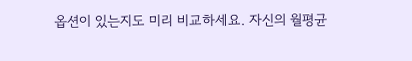옵션이 있는지도 미리 비교하세요. 자신의 월평균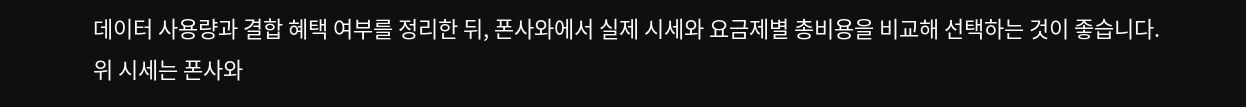데이터 사용량과 결합 혜택 여부를 정리한 뒤, 폰사와에서 실제 시세와 요금제별 총비용을 비교해 선택하는 것이 좋습니다. 위 시세는 폰사와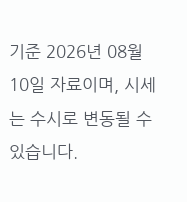기준 2026년 08월 10일 자료이며, 시세는 수시로 변동될 수 있습니다.